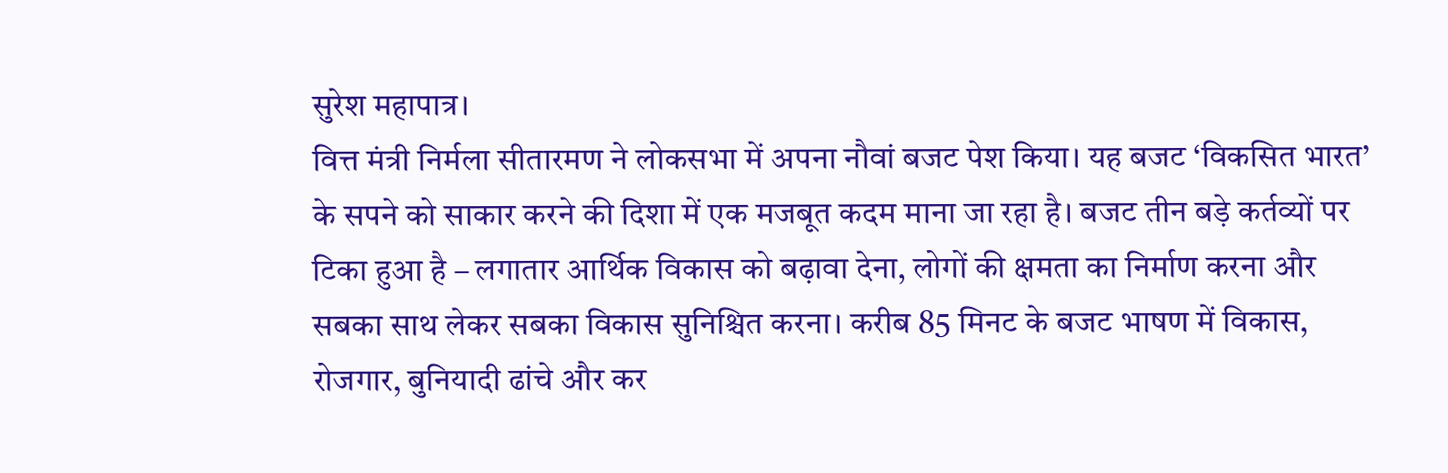सुरेश महापात्र।
वित्त मंत्री निर्मला सीतारमण ने लोकसभा में अपना नौवां बजट पेश किया। यह बजट ‘विकसित भारत’ के सपने को साकार करने की दिशा में एक मजबूत कदम माना जा रहा है। बजट तीन बड़े कर्तव्यों पर टिका हुआ है – लगातार आर्थिक विकास को बढ़ावा देना, लोगों की क्षमता का निर्माण करना और सबका साथ लेकर सबका विकास सुनिश्चित करना। करीब 85 मिनट के बजट भाषण में विकास, रोजगार, बुनियादी ढांचे और कर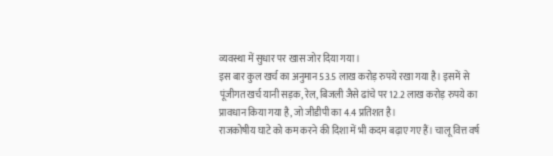व्यवस्था में सुधार पर खास जोर दिया गया।
इस बार कुल खर्च का अनुमान 53.5 लाख करोड़ रुपये रखा गया है। इसमें से पूंजीगत खर्च यानी सड़क, रेल, बिजली जैसे ढांचे पर 12.2 लाख करोड़ रुपये का प्रावधान किया गया है, जो जीडीपी का 4.4 प्रतिशत है।
राजकोषीय घाटे को कम करने की दिशा में भी कदम बढ़ाए गए हैं। चालू वित्त वर्ष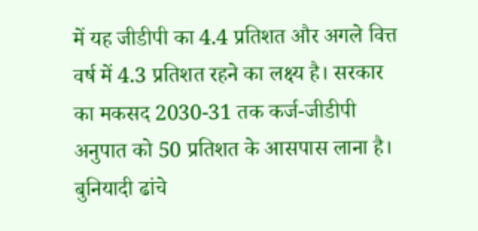में यह जीडीपी का 4.4 प्रतिशत और अगले वित्त वर्ष में 4.3 प्रतिशत रहने का लक्ष्य है। सरकार का मकसद 2030-31 तक कर्ज-जीडीपी अनुपात को 50 प्रतिशत के आसपास लाना है।
बुनियादी ढांचे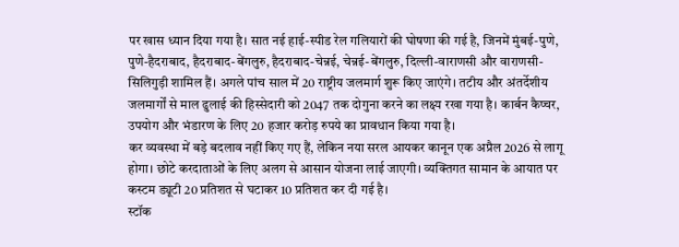पर खास ध्यान दिया गया है। सात नई हाई-स्पीड रेल गलियारों की घोषणा की गई है, जिनमें मुंबई-पुणे, पुणे-हैदराबाद, हैदराबाद-बेंगलुरु, हैदराबाद-चेन्नई, चेन्नई-बेंगलुरु, दिल्ली-वाराणसी और वाराणसी-सिलिगुड़ी शामिल हैं। अगले पांच साल में 20 राष्ट्रीय जलमार्ग शुरू किए जाएंगे। तटीय और अंतर्देशीय जलमार्गों से माल ढुलाई की हिस्सेदारी को 2047 तक दोगुना करने का लक्ष्य रखा गया है। कार्बन कैप्चर, उपयोग और भंडारण के लिए 20 हजार करोड़ रुपये का प्रावधान किया गया है।
कर व्यवस्था में बड़े बदलाव नहीं किए गए हैं, लेकिन नया सरल आयकर कानून एक अप्रैल 2026 से लागू होगा। छोटे करदाताओं के लिए अलग से आसान योजना लाई जाएगी। व्यक्तिगत सामान के आयात पर कस्टम ड्यूटी 20 प्रतिशत से घटाकर 10 प्रतिशत कर दी गई है।
स्टॉक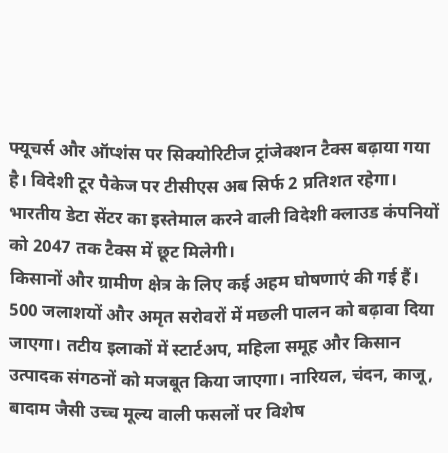फ्यूचर्स और ऑप्शंस पर सिक्योरिटीज ट्रांजेक्शन टैक्स बढ़ाया गया है। विदेशी टूर पैकेज पर टीसीएस अब सिर्फ 2 प्रतिशत रहेगा। भारतीय डेटा सेंटर का इस्तेमाल करने वाली विदेशी क्लाउड कंपनियों को 2047 तक टैक्स में छूट मिलेगी।
किसानों और ग्रामीण क्षेत्र के लिए कई अहम घोषणाएं की गई हैं। 500 जलाशयों और अमृत सरोवरों में मछली पालन को बढ़ावा दिया जाएगा। तटीय इलाकों में स्टार्टअप, महिला समूह और किसान उत्पादक संगठनों को मजबूत किया जाएगा। नारियल, चंदन, काजू, बादाम जैसी उच्च मूल्य वाली फसलों पर विशेष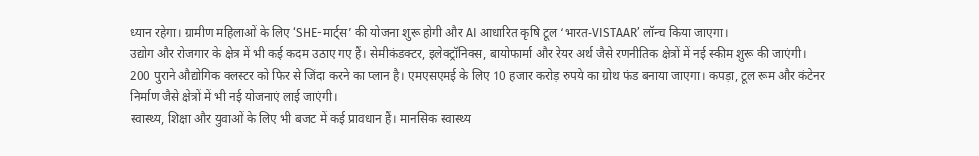ध्यान रहेगा। ग्रामीण महिलाओं के लिए ‘SHE-मार्ट्स’ की योजना शुरू होगी और AI आधारित कृषि टूल ‘भारत-VISTAAR’ लॉन्च किया जाएगा।
उद्योग और रोजगार के क्षेत्र में भी कई कदम उठाए गए हैं। सेमीकंडक्टर, इलेक्ट्रॉनिक्स, बायोफार्मा और रेयर अर्थ जैसे रणनीतिक क्षेत्रों में नई स्कीम शुरू की जाएंगी।
200 पुराने औद्योगिक क्लस्टर को फिर से जिंदा करने का प्लान है। एमएसएमई के लिए 10 हजार करोड़ रुपये का ग्रोथ फंड बनाया जाएगा। कपड़ा, टूल रूम और कंटेनर निर्माण जैसे क्षेत्रों में भी नई योजनाएं लाई जाएंगी।
स्वास्थ्य, शिक्षा और युवाओं के लिए भी बजट में कई प्रावधान हैं। मानसिक स्वास्थ्य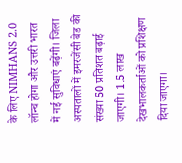के लिए NIMHANS 2.0 लॉन्च होगा और उत्तरी भारत में नई सुविधाएं बढ़ेंगी। जिला अस्पतालों में इमरजेंसी बेड की संख्या 50 प्रतिशत बढ़ाई जाएगी। 1.5 लाख देखभालकर्ताओं को प्रशिक्षण दिया जाएगा।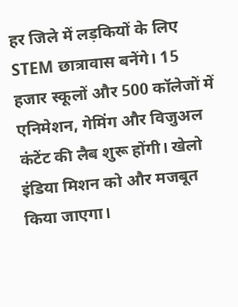हर जिले में लड़कियों के लिए STEM छात्रावास बनेंगे। 15 हजार स्कूलों और 500 कॉलेजों में एनिमेशन, गेमिंग और विजुअल कंटेंट की लैब शुरू होंगी। खेलो इंडिया मिशन को और मजबूत किया जाएगा।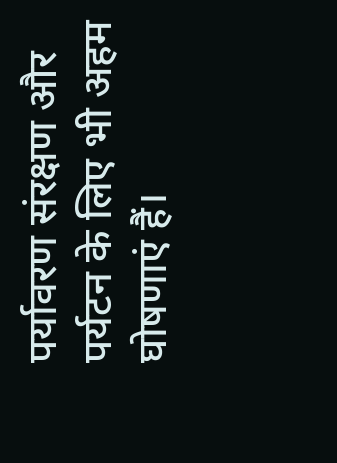पर्यावरण संरक्षण और पर्यटन के लिए भी अहम घोषणाएं हैं।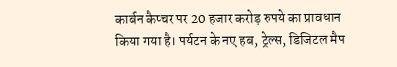कार्बन कैप्चर पर 20 हजार करोड़ रुपये का प्रावधान किया गया है। पर्यटन के नए हब, ट्रेल्स, डिजिटल मैप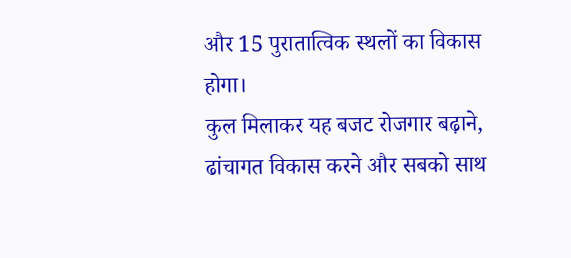और 15 पुरातात्विक स्थलों का विकास होगा।
कुल मिलाकर यह बजट रोजगार बढ़ाने, ढांचागत विकास करने और सबको साथ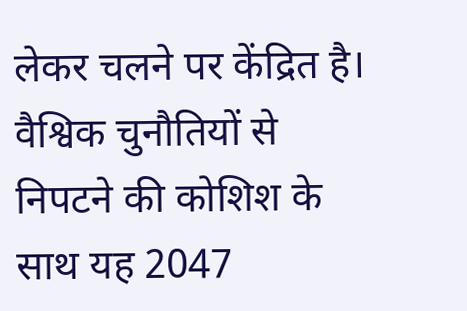लेकर चलने पर केंद्रित है। वैश्विक चुनौतियों से निपटने की कोशिश के साथ यह 2047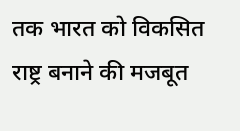तक भारत को विकसित राष्ट्र बनाने की मजबूत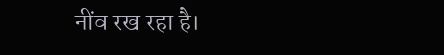नींव रख रहा है।